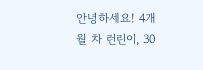안녕하세요! 4개월 차 런린이, 30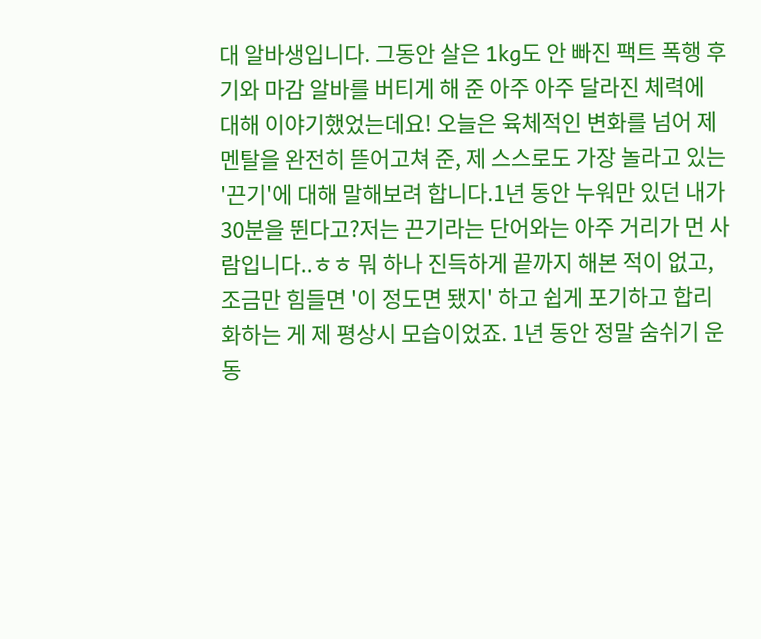대 알바생입니다. 그동안 살은 1kg도 안 빠진 팩트 폭행 후기와 마감 알바를 버티게 해 준 아주 아주 달라진 체력에 대해 이야기했었는데요! 오늘은 육체적인 변화를 넘어 제 멘탈을 완전히 뜯어고쳐 준, 제 스스로도 가장 놀라고 있는 '끈기'에 대해 말해보려 합니다.1년 동안 누워만 있던 내가 30분을 뛴다고?저는 끈기라는 단어와는 아주 거리가 먼 사람입니다..ㅎㅎ 뭐 하나 진득하게 끝까지 해본 적이 없고, 조금만 힘들면 '이 정도면 됐지' 하고 쉽게 포기하고 합리화하는 게 제 평상시 모습이었죠. 1년 동안 정말 숨쉬기 운동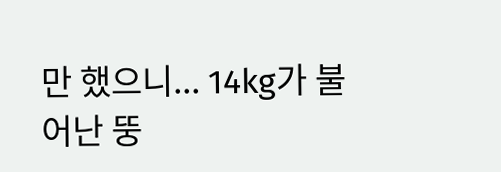만 했으니... 14kg가 불어난 뚱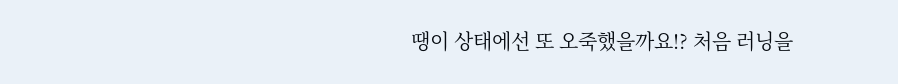땡이 상태에선 또 오죽했을까요!? 처음 러닝을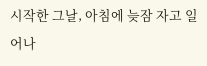시작한 그날, 아침에 늦잠 자고 일어나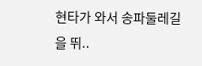현타가 와서 송파둘레길을 뛰..